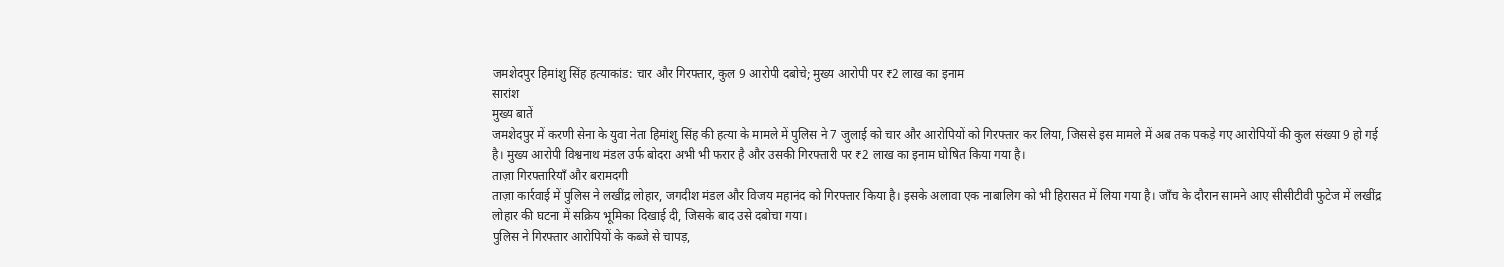जमशेदपुर हिमांशु सिंह हत्याकांड: चार और गिरफ्तार, कुल 9 आरोपी दबोचे; मुख्य आरोपी पर ₹2 लाख का इनाम
सारांश
मुख्य बातें
जमशेदपुर में करणी सेना के युवा नेता हिमांशु सिंह की हत्या के मामले में पुलिस ने 7 जुलाई को चार और आरोपियों को गिरफ्तार कर लिया, जिससे इस मामले में अब तक पकड़े गए आरोपियों की कुल संख्या 9 हो गई है। मुख्य आरोपी विश्वनाथ मंडल उर्फ बोदरा अभी भी फरार है और उसकी गिरफ्तारी पर ₹2 लाख का इनाम घोषित किया गया है।
ताज़ा गिरफ्तारियाँ और बरामदगी
ताज़ा कार्रवाई में पुलिस ने लखींद्र लोहार, जगदीश मंडल और विजय महानंद को गिरफ्तार किया है। इसके अलावा एक नाबालिग को भी हिरासत में लिया गया है। जाँच के दौरान सामने आए सीसीटीवी फुटेज में लखींद्र लोहार की घटना में सक्रिय भूमिका दिखाई दी, जिसके बाद उसे दबोचा गया।
पुलिस ने गिरफ्तार आरोपियों के कब्जे से चापड़,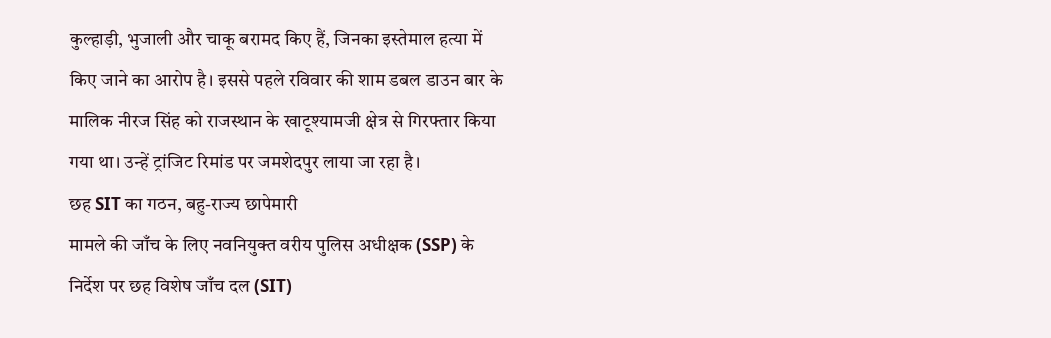कुल्हाड़ी, भुजाली और चाकू बरामद किए हैं, जिनका इस्तेमाल हत्या में किए जाने का आरोप है। इससे पहले रविवार की शाम डबल डाउन बार के मालिक नीरज सिंह को राजस्थान के खाटूश्यामजी क्षेत्र से गिरफ्तार किया गया था। उन्हें ट्रांजिट रिमांड पर जमशेदपुर लाया जा रहा है।
छह SIT का गठन, बहु-राज्य छापेमारी
मामले की जाँच के लिए नवनियुक्त वरीय पुलिस अधीक्षक (SSP) के निर्देश पर छह विशेष जाँच दल (SIT)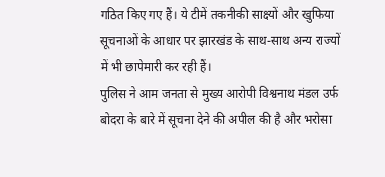गठित किए गए हैं। ये टीमें तकनीकी साक्ष्यों और खुफिया सूचनाओं के आधार पर झारखंड के साथ-साथ अन्य राज्यों में भी छापेमारी कर रही हैं।
पुलिस ने आम जनता से मुख्य आरोपी विश्वनाथ मंडल उर्फ बोदरा के बारे में सूचना देने की अपील की है और भरोसा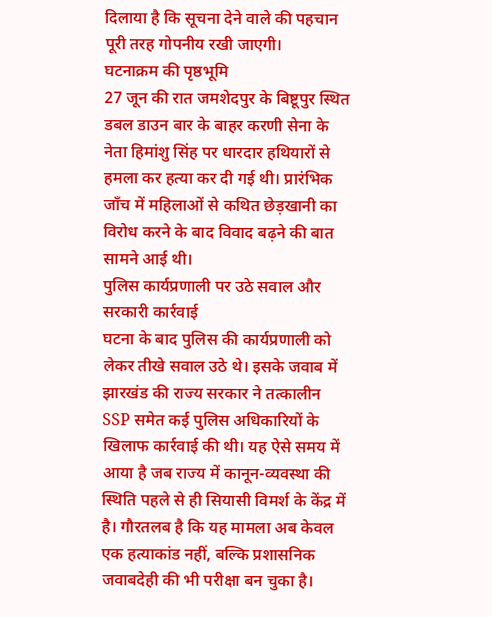दिलाया है कि सूचना देने वाले की पहचान पूरी तरह गोपनीय रखी जाएगी।
घटनाक्रम की पृष्ठभूमि
27 जून की रात जमशेदपुर के बिष्टूपुर स्थित डबल डाउन बार के बाहर करणी सेना के नेता हिमांशु सिंह पर धारदार हथियारों से हमला कर हत्या कर दी गई थी। प्रारंभिक जाँच में महिलाओं से कथित छेड़खानी का विरोध करने के बाद विवाद बढ़ने की बात सामने आई थी।
पुलिस कार्यप्रणाली पर उठे सवाल और सरकारी कार्रवाई
घटना के बाद पुलिस की कार्यप्रणाली को लेकर तीखे सवाल उठे थे। इसके जवाब में झारखंड की राज्य सरकार ने तत्कालीन SSP समेत कई पुलिस अधिकारियों के खिलाफ कार्रवाई की थी। यह ऐसे समय में आया है जब राज्य में कानून-व्यवस्था की स्थिति पहले से ही सियासी विमर्श के केंद्र में है। गौरतलब है कि यह मामला अब केवल एक हत्याकांड नहीं, बल्कि प्रशासनिक जवाबदेही की भी परीक्षा बन चुका है।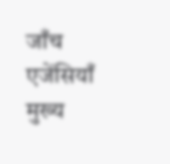जाँच एजेंसियाँ मुख्य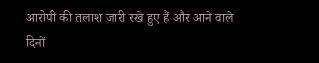आरोपी की तलाश जारी रखे हुए हैं और आने वाले दिनों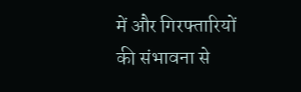में और गिरफ्तारियों की संभावना से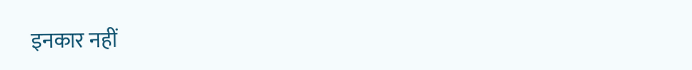इनकार नहीं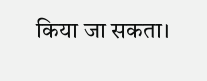किया जा सकता।